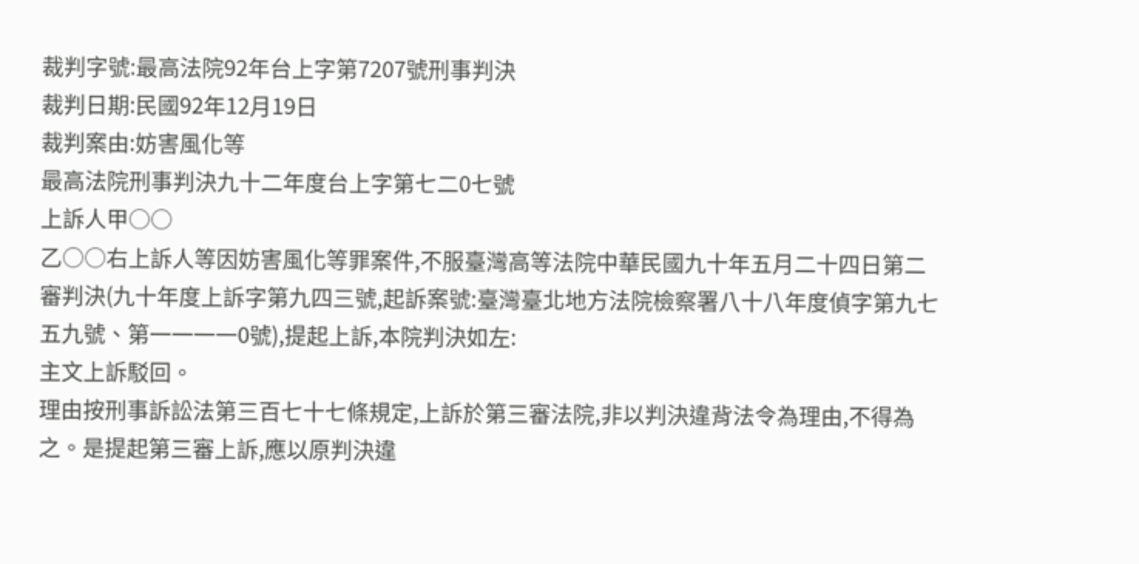裁判字號:最高法院92年台上字第7207號刑事判決
裁判日期:民國92年12月19日
裁判案由:妨害風化等
最高法院刑事判決九十二年度台上字第七二0七號
上訴人甲○○
乙○○右上訴人等因妨害風化等罪案件,不服臺灣高等法院中華民國九十年五月二十四日第二審判決(九十年度上訴字第九四三號,起訴案號:臺灣臺北地方法院檢察署八十八年度偵字第九七五九號、第一一一一0號),提起上訴,本院判決如左:
主文上訴駁回。
理由按刑事訴訟法第三百七十七條規定,上訴於第三審法院,非以判決違背法令為理由,不得為之。是提起第三審上訴,應以原判決違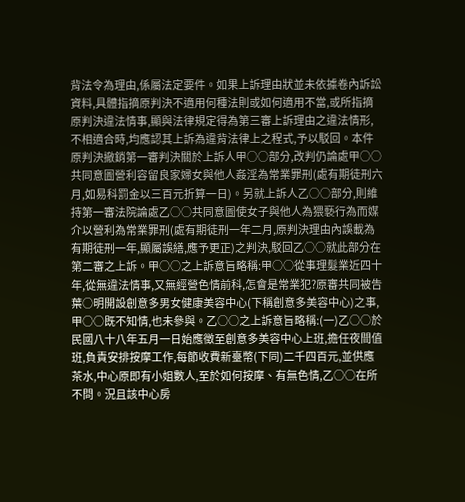背法令為理由,係屬法定要件。如果上訴理由狀並未依據卷內訴訟資料,具體指摘原判決不適用何種法則或如何適用不當,或所指摘原判決違法情事,顯與法律規定得為第三審上訴理由之違法情形,不相適合時,均應認其上訴為違背法律上之程式,予以駁回。本件原判決撤銷第一審判決關於上訴人甲○○部分,改判仍論處甲○○共同意圖營利容留良家婦女與他人姦淫為常業罪刑(處有期徒刑六月,如易科罰金以三百元折算一日)。另就上訴人乙○○部分,則維持第一審法院論處乙○○共同意圖使女子與他人為猥褻行為而媒介以營利為常業罪刑(處有期徒刑一年二月,原判決理由內誤載為有期徒刑一年,顯屬誤繕,應予更正)之判決,駁回乙○○就此部分在第二審之上訴。甲○○之上訴意旨略稱:甲○○從事理髮業近四十年,從無違法情事,又無經營色情前科,怎會是常業犯?原審共同被告葉○明開設創意多男女健康美容中心(下稱創意多美容中心)之事,甲○○既不知情,也未參與。乙○○之上訴意旨略稱:(一)乙○○於民國八十八年五月一日始應徵至創意多美容中心上班,擔任夜間值班,負責安排按摩工作,每節收費新臺幣(下同)二千四百元,並供應茶水,中心原即有小姐數人,至於如何按摩、有無色情,乙○○在所不問。況且該中心房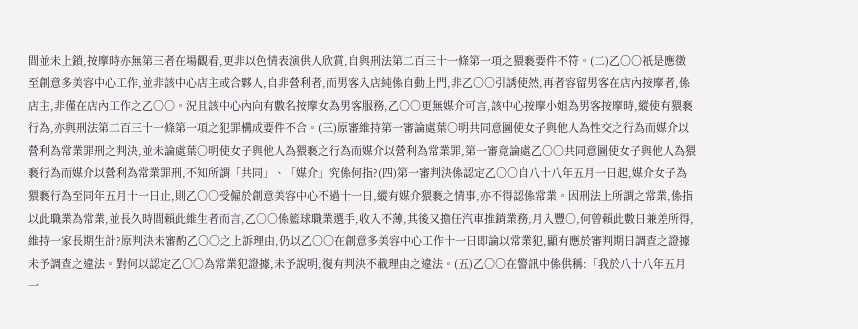間並未上鎖,按摩時亦無第三者在場觀看,更非以色情表演供人欣賞,自與刑法第二百三十一條第一項之猥褻要件不符。(二)乙○○祇是應徵至創意多美容中心工作,並非該中心店主或合夥人,自非營利者,而男客入店純係自動上門,非乙○○引誘使然,再者容留男客在店內按摩者,係店主,非僅在店內工作之乙○○。況且該中心內向有數名按摩女為男客服務,乙○○更無媒介可言,該中心按摩小姐為男客按摩時,縱使有猥褻行為,亦與刑法第二百三十一條第一項之犯罪構成要件不合。(三)原審維持第一審論處葉○明共同意圖使女子與他人為性交之行為而媒介以營利為常業罪刑之判決,並未論處葉○明使女子與他人為猥褻之行為而媒介以營利為常業罪,第一審竟論處乙○○共同意圖使女子與他人為猥褻行為而媒介以營利為常業罪刑,不知所謂「共同」、「媒介」究係何指?(四)第一審判決係認定乙○○自八十八年五月一日起,媒介女子為猥褻行為至同年五月十一日止,則乙○○受僱於創意美容中心不過十一日,縱有媒介猥褻之情事,亦不得認係常業。因刑法上所謂之常業,係指以此職業為常業,並長久時間賴此維生者而言,乙○○係籃球職業選手,收入不薄,其後又擔任汽車推銷業務,月入豐○,何曾賴此數日兼差所得,維持一家長期生計?原判決未審酌乙○○之上訴理由,仍以乙○○在創意多美容中心工作十一日即論以常業犯,顯有應於審判期日調查之證據未予調查之違法。對何以認定乙○○為常業犯證據,未予說明,復有判決不載理由之違法。(五)乙○○在警訊中係供稱:「我於八十八年五月一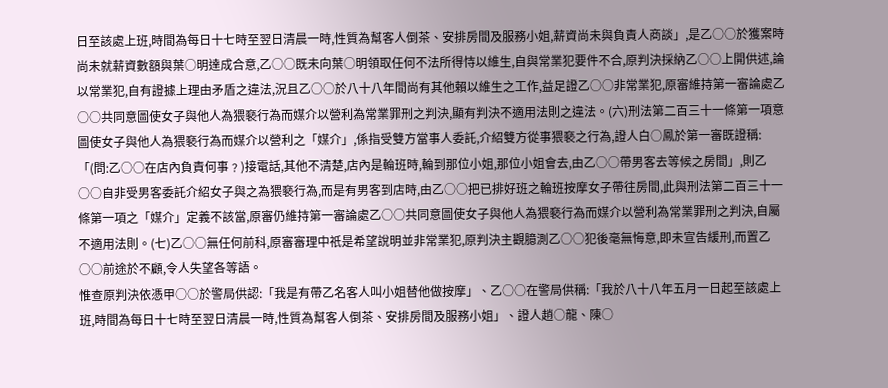日至該處上班,時間為每日十七時至翌日清晨一時,性質為幫客人倒茶、安排房間及服務小姐,薪資尚未與負責人商談」,是乙○○於獲案時尚未就薪資數額與葉○明達成合意,乙○○既未向葉○明領取任何不法所得恃以維生,自與常業犯要件不合,原判決採納乙○○上開供述,論以常業犯,自有證據上理由矛盾之違法,況且乙○○於八十八年間尚有其他賴以維生之工作,益足證乙○○非常業犯,原審維持第一審論處乙○○共同意圖使女子與他人為猥褻行為而媒介以營利為常業罪刑之判決,顯有判決不適用法則之違法。(六)刑法第二百三十一條第一項意圖使女子與他人為猥褻行為而媒介以營利之「媒介」,係指受雙方當事人委託,介紹雙方從事猥褻之行為,證人白○鳳於第一審既證稱:「(問:乙○○在店內負責何事﹖)接電話,其他不清楚,店內是輪班時,輪到那位小姐,那位小姐會去,由乙○○帶男客去等候之房間」,則乙○○自非受男客委託介紹女子與之為猥褻行為,而是有男客到店時,由乙○○把已排好班之輪班按摩女子帶往房間,此與刑法第二百三十一條第一項之「媒介」定義不該當,原審仍維持第一審論處乙○○共同意圖使女子與他人為猥褻行為而媒介以營利為常業罪刑之判決,自屬不適用法則。(七)乙○○無任何前科,原審審理中祇是希望說明並非常業犯,原判決主觀臆測乙○○犯後毫無悔意,即未宣告緩刑,而置乙○○前途於不顧,令人失望各等語。
惟查原判決依憑甲○○於警局供認:「我是有帶乙名客人叫小姐替他做按摩」、乙○○在警局供稱:「我於八十八年五月一日起至該處上班,時間為每日十七時至翌日清晨一時,性質為幫客人倒茶、安排房間及服務小姐」、證人趙○龍、陳○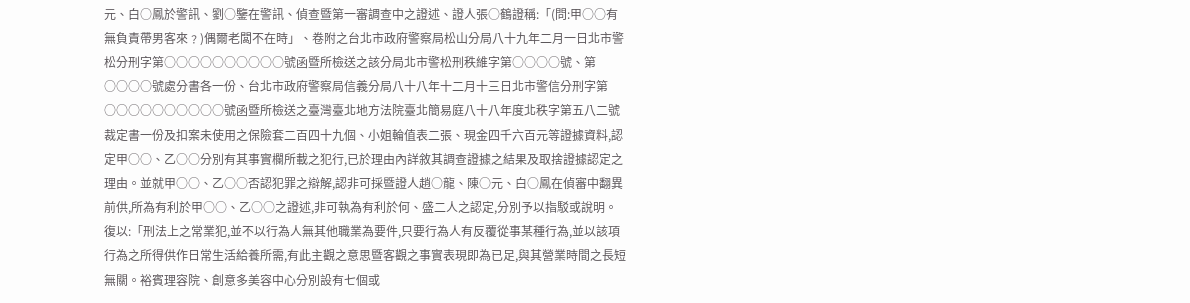元、白○鳳於警訊、劉○鑒在警訊、偵查暨第一審調查中之證述、證人張○鶴證稱:「(問:甲○○有無負責帶男客來﹖)偶爾老闆不在時」、卷附之台北市政府警察局松山分局八十九年二月一日北市警松分刑字第○○○○○○○○○○號函暨所檢送之該分局北市警松刑秩維字第○○○○號、第○○○○號處分書各一份、台北市政府警察局信義分局八十八年十二月十三日北市警信分刑字第○○○○○○○○○○號函暨所檢送之臺灣臺北地方法院臺北簡易庭八十八年度北秩字第五八二號裁定書一份及扣案未使用之保險套二百四十九個、小姐輪值表二張、現金四千六百元等證據資料,認定甲○○、乙○○分別有其事實欄所載之犯行,已於理由內詳敘其調查證據之結果及取捨證據認定之理由。並就甲○○、乙○○否認犯罪之辯解,認非可採暨證人趙○龍、陳○元、白○鳳在偵審中翻異前供,所為有利於甲○○、乙○○之證述,非可執為有利於何、盛二人之認定,分別予以指駁或說明。復以:「刑法上之常業犯,並不以行為人無其他職業為要件,只要行為人有反覆從事某種行為,並以該項行為之所得供作日常生活給養所需,有此主觀之意思暨客觀之事實表現即為已足,與其營業時間之長短無關。裕賓理容院、創意多美容中心分別設有七個或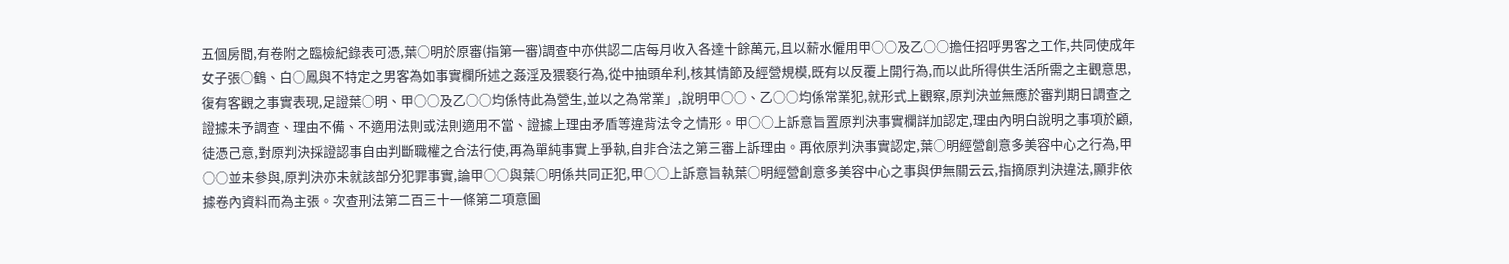五個房間,有卷附之臨檢紀錄表可憑,葉○明於原審(指第一審)調查中亦供認二店每月收入各達十餘萬元,且以薪水僱用甲○○及乙○○擔任招呼男客之工作,共同使成年女子張○鶴、白○鳳與不特定之男客為如事實欄所述之姦淫及猥褻行為,從中抽頭牟利,核其情節及經營規模,既有以反覆上開行為,而以此所得供生活所需之主觀意思,復有客觀之事實表現,足證葉○明、甲○○及乙○○均係恃此為營生,並以之為常業」,說明甲○○、乙○○均係常業犯,就形式上觀察,原判決並無應於審判期日調查之證據未予調查、理由不備、不適用法則或法則適用不當、證據上理由矛盾等違背法令之情形。甲○○上訴意旨置原判決事實欄詳加認定,理由內明白說明之事項於顧,徒憑己意,對原判決採證認事自由判斷職權之合法行使,再為單純事實上爭執,自非合法之第三審上訴理由。再依原判決事實認定,葉○明經營創意多美容中心之行為,甲○○並未參與,原判決亦未就該部分犯罪事實,論甲○○與葉○明係共同正犯,甲○○上訴意旨執葉○明經營創意多美容中心之事與伊無關云云,指摘原判決違法,顯非依據卷內資料而為主張。次查刑法第二百三十一條第二項意圖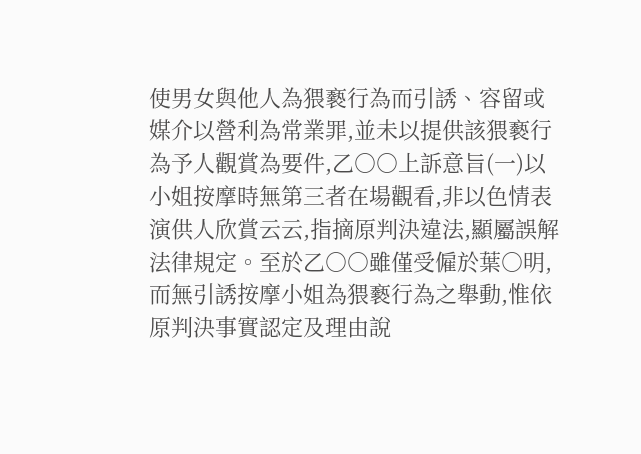使男女與他人為猥褻行為而引誘、容留或媒介以營利為常業罪,並未以提供該猥褻行為予人觀賞為要件,乙○○上訴意旨(一)以小姐按摩時無第三者在場觀看,非以色情表演供人欣賞云云,指摘原判決違法,顯屬誤解法律規定。至於乙○○雖僅受僱於葉○明,而無引誘按摩小姐為猥褻行為之舉動,惟依原判決事實認定及理由說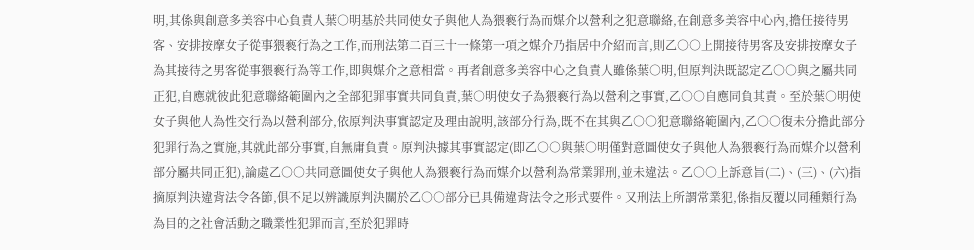明,其係與創意多美容中心負責人葉○明基於共同使女子與他人為猥褻行為而媒介以營利之犯意聯絡,在創意多美容中心內,擔任接待男客、安排按摩女子從事猥褻行為之工作,而刑法第二百三十一條第一項之媒介乃指居中介紹而言,則乙○○上開接待男客及安排按摩女子為其接待之男客從事猥褻行為等工作,即與媒介之意相當。再者創意多美容中心之負責人雖係葉○明,但原判決既認定乙○○與之屬共同正犯,自應就彼此犯意聯絡範圍內之全部犯罪事實共同負責,葉○明使女子為猥褻行為以營利之事實,乙○○自應同負其責。至於葉○明使女子與他人為性交行為以營利部分,依原判決事實認定及理由說明,該部分行為,既不在其與乙○○犯意聯絡範圍內,乙○○復未分擔此部分犯罪行為之實施,其就此部分事實,自無庸負責。原判決據其事實認定(即乙○○與葉○明僅對意圖使女子與他人為猥褻行為而媒介以營利部分屬共同正犯),論處乙○○共同意圖使女子與他人為猥褻行為而媒介以營利為常業罪刑,並未違法。乙○○上訴意旨(二)、(三)、(六)指摘原判決違背法令各節,俱不足以辨識原判決關於乙○○部分已具備違背法令之形式要件。又刑法上所謂常業犯,係指反覆以同種類行為為目的之社會活動之職業性犯罪而言,至於犯罪時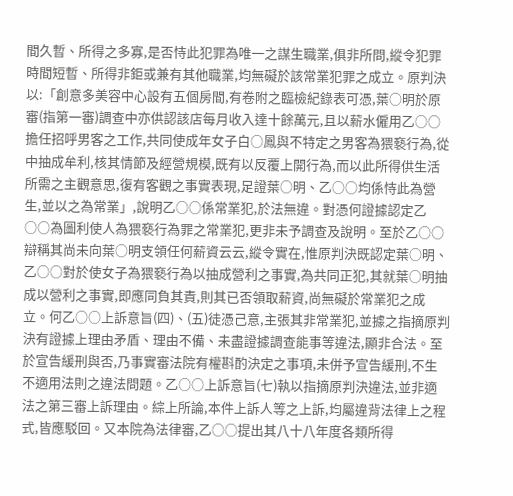間久暫、所得之多寡,是否恃此犯罪為唯一之謀生職業,俱非所問,縱令犯罪時間短暫、所得非鉅或兼有其他職業,均無礙於該常業犯罪之成立。原判決以:「創意多美容中心設有五個房間,有卷附之臨檢紀錄表可憑,葉○明於原審(指第一審)調查中亦供認該店每月收入達十餘萬元,且以薪水僱用乙○○擔任招呼男客之工作,共同使成年女子白○鳳與不特定之男客為猥褻行為,從中抽成牟利,核其情節及經營規模,既有以反覆上開行為,而以此所得供生活所需之主觀意思,復有客觀之事實表現,足證葉○明、乙○○均係恃此為營生,並以之為常業」,說明乙○○係常業犯,於法無違。對憑何證據認定乙○○為圖利使人為猥褻行為罪之常業犯,更非未予調查及說明。至於乙○○辯稱其尚未向葉○明支領任何薪資云云,縱令實在,惟原判決既認定葉○明、乙○○對於使女子為猥褻行為以抽成營利之事實,為共同正犯,其就葉○明抽成以營利之事實,即應同負其責,則其已否領取薪資,尚無礙於常業犯之成立。何乙○○上訴意旨(四)、(五)徒憑己意,主張其非常業犯,並據之指摘原判決有證據上理由矛盾、理由不備、未盡證據調查能事等違法,顯非合法。至於宣告緩刑與否,乃事實審法院有權斟酌決定之事項,未併予宣告緩刑,不生不適用法則之違法問題。乙○○上訴意旨(七)執以指摘原判決違法,並非適法之第三審上訴理由。綜上所論,本件上訴人等之上訴,均屬違背法律上之程式,皆應駁回。又本院為法律審,乙○○提出其八十八年度各類所得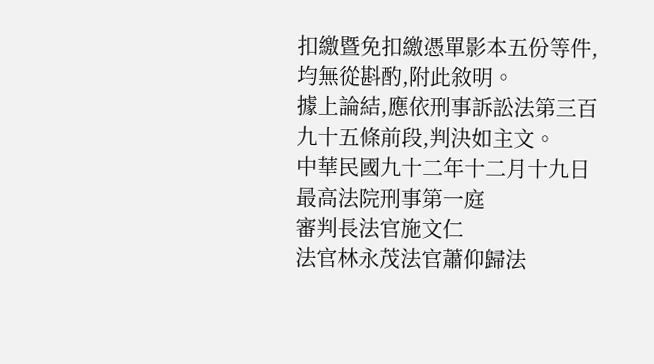扣繳暨免扣繳憑單影本五份等件,均無從斟酌,附此敘明。
據上論結,應依刑事訴訟法第三百九十五條前段,判決如主文。
中華民國九十二年十二月十九日
最高法院刑事第一庭
審判長法官施文仁
法官林永茂法官蕭仰歸法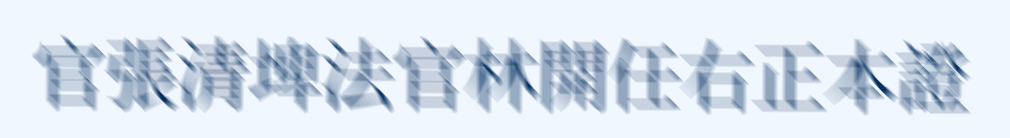官張清埤法官林開任右正本證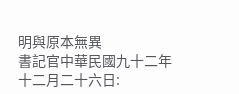明與原本無異
書記官中華民國九十二年十二月二十六日: